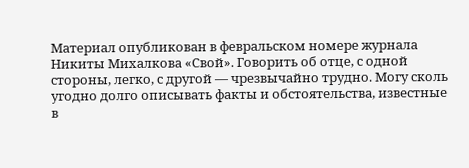Материал опубликован в февральском номере журнала Никиты Михалкова «Свой». Говорить об отце, с одной стороны, легко, с другой — чрезвычайно трудно. Могу сколь угодно долго описывать факты и обстоятельства, известные в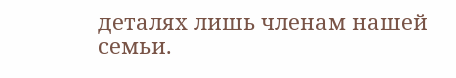деталях лишь членам нашей семьи.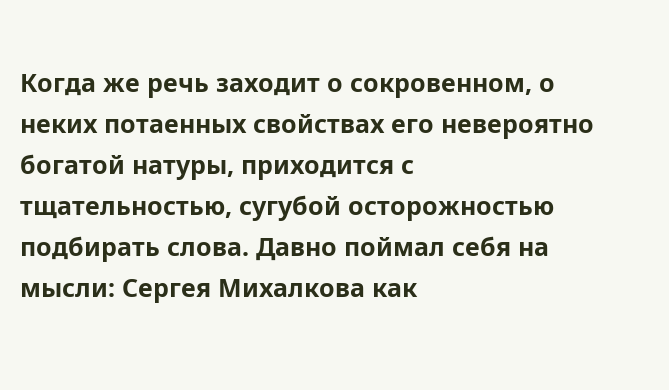Когда же речь заходит о сокровенном, о неких потаенных свойствах его невероятно богатой натуры, приходится с тщательностью, сугубой осторожностью подбирать слова. Давно поймал себя на мысли: Сергея Михалкова как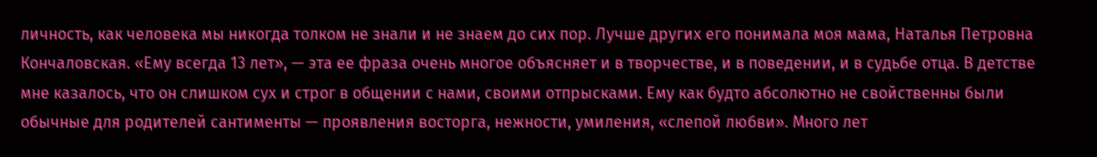личность, как человека мы никогда толком не знали и не знаем до сих пор. Лучше других его понимала моя мама, Наталья Петровна Кончаловская. «Ему всегда 13 лет», — эта ее фраза очень многое объясняет и в творчестве, и в поведении, и в судьбе отца. В детстве мне казалось, что он слишком сух и строг в общении с нами, своими отпрысками. Ему как будто абсолютно не свойственны были обычные для родителей сантименты — проявления восторга, нежности, умиления, «слепой любви». Много лет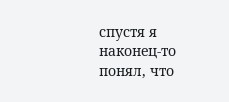спустя я наконец-то понял, что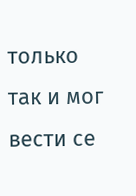только так и мог вести се